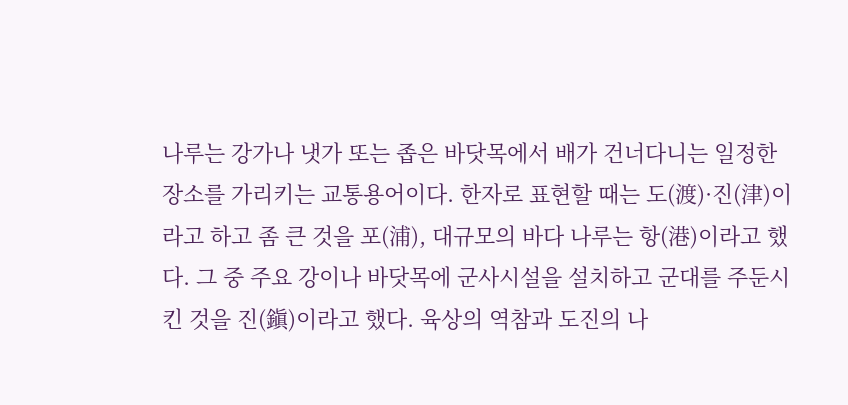나루는 강가나 냇가 또는 좁은 바닷목에서 배가 건너다니는 일정한 장소를 가리키는 교통용어이다. 한자로 표현할 때는 도(渡)·진(津)이라고 하고 좀 큰 것을 포(浦), 대규모의 바다 나루는 항(港)이라고 했다. 그 중 주요 강이나 바닷목에 군사시설을 설치하고 군대를 주둔시킨 것을 진(鎭)이라고 했다. 육상의 역참과 도진의 나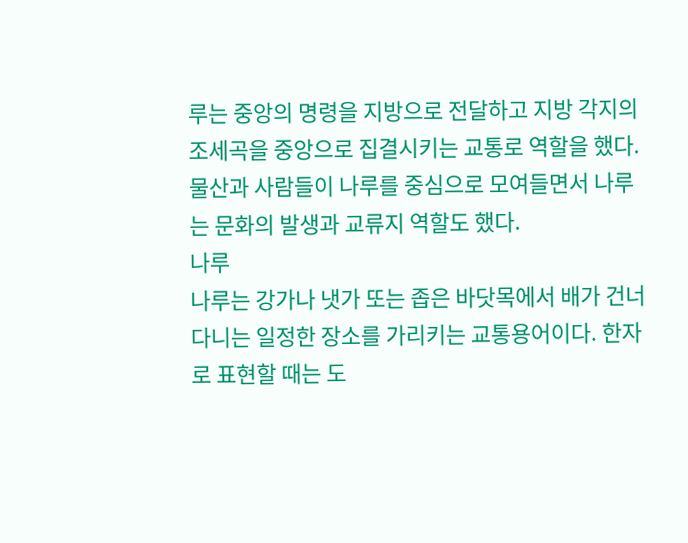루는 중앙의 명령을 지방으로 전달하고 지방 각지의 조세곡을 중앙으로 집결시키는 교통로 역할을 했다. 물산과 사람들이 나루를 중심으로 모여들면서 나루는 문화의 발생과 교류지 역할도 했다.
나루
나루는 강가나 냇가 또는 좁은 바닷목에서 배가 건너다니는 일정한 장소를 가리키는 교통용어이다. 한자로 표현할 때는 도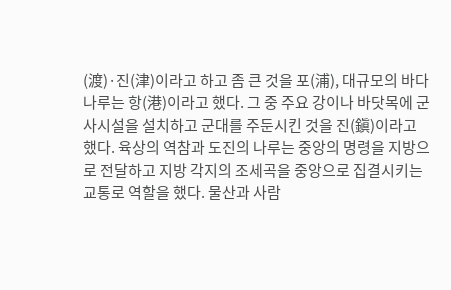(渡)·진(津)이라고 하고 좀 큰 것을 포(浦), 대규모의 바다 나루는 항(港)이라고 했다. 그 중 주요 강이나 바닷목에 군사시설을 설치하고 군대를 주둔시킨 것을 진(鎭)이라고 했다. 육상의 역참과 도진의 나루는 중앙의 명령을 지방으로 전달하고 지방 각지의 조세곡을 중앙으로 집결시키는 교통로 역할을 했다. 물산과 사람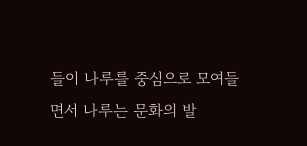들이 나루를 중심으로 모여들면서 나루는 문화의 발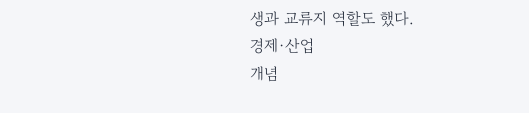생과 교류지 역할도 했다.
경제·산업
개념